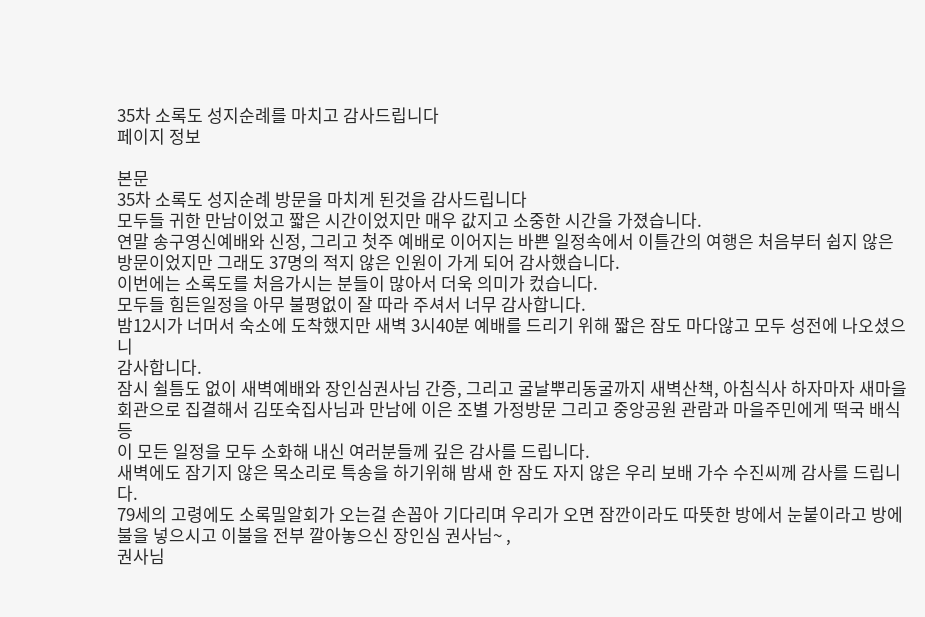35차 소록도 성지순례를 마치고 감사드립니다
페이지 정보

본문
35차 소록도 성지순례 방문을 마치게 된것을 감사드립니다
모두들 귀한 만남이었고 짧은 시간이었지만 매우 값지고 소중한 시간을 가졌습니다.
연말 송구영신예배와 신정, 그리고 첫주 예배로 이어지는 바쁜 일정속에서 이틀간의 여행은 처음부터 쉽지 않은 방문이었지만 그래도 37명의 적지 않은 인원이 가게 되어 감사했습니다.
이번에는 소록도를 처음가시는 분들이 많아서 더욱 의미가 컸습니다.
모두들 힘든일정을 아무 불평없이 잘 따라 주셔서 너무 감사합니다.
밤12시가 너머서 숙소에 도착했지만 새벽 3시40분 예배를 드리기 위해 짧은 잠도 마다않고 모두 성전에 나오셨으니
감사합니다.
잠시 쉴틈도 없이 새벽예배와 장인심권사님 간증, 그리고 굴날뿌리동굴까지 새벽산책, 아침식사 하자마자 새마을회관으로 집결해서 김또숙집사님과 만남에 이은 조별 가정방문 그리고 중앙공원 관람과 마을주민에게 떡국 배식등
이 모든 일정을 모두 소화해 내신 여러분들께 깊은 감사를 드립니다.
새벽에도 잠기지 않은 목소리로 특송을 하기위해 밤새 한 잠도 자지 않은 우리 보배 가수 수진씨께 감사를 드립니다.
79세의 고령에도 소록밀알회가 오는걸 손꼽아 기다리며 우리가 오면 잠깐이라도 따뜻한 방에서 눈붙이라고 방에 불을 넣으시고 이불을 전부 깔아놓으신 장인심 권사님~ ,
권사님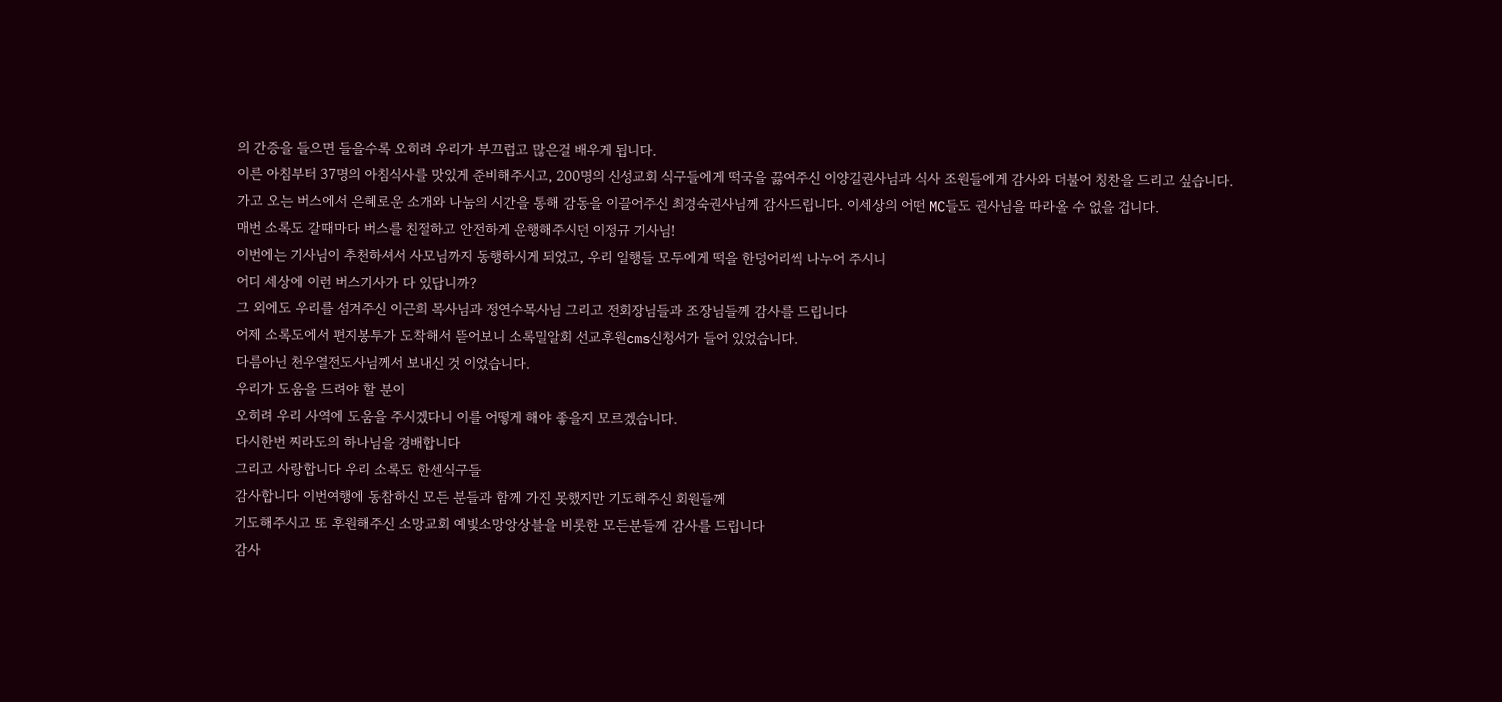의 간증을 들으면 들을수록 오히려 우리가 부끄럽고 많은걸 배우게 됩니다.
이른 아침부터 37명의 아침식사를 맛있게 준비해주시고, 200명의 신성교회 식구들에게 떡국을 끓여주신 이양길권사님과 식사 조원들에게 감사와 더불어 칭찬을 드리고 싶습니다.
가고 오는 버스에서 은혜로운 소개와 나눔의 시간을 통해 감동을 이끌어주신 최경숙권사님께 감사드립니다. 이세상의 어떤 MC들도 권사님을 따라올 수 없을 겁니다.
매번 소록도 갈때마다 버스를 친절하고 안전하게 운행해주시던 이정규 기사님!
이번에는 기사님이 추천하셔서 사모님까지 동행하시게 되었고, 우리 일행들 모두에게 떡을 한덩어리씩 나누어 주시니
어디 세상에 이런 버스기사가 다 있답니까?
그 외에도 우리를 섬겨주신 이근희 목사님과 정연수목사님 그리고 전회장님들과 조장님들께 감사를 드립니다
어제 소록도에서 편지봉투가 도착해서 뜯어보니 소록밀알회 선교후원cms신청서가 들어 있었습니다.
다름아닌 천우열전도사님께서 보내신 것 이었습니다.
우리가 도움을 드려야 할 분이
오히려 우리 사역에 도움을 주시겠다니 이를 어떻게 해야 좋을지 모르겠습니다.
다시한번 찌라도의 하나님을 경배합니다
그리고 사랑합니다 우리 소록도 한센식구들
감사합니다 이번여행에 동참하신 모든 분들과 함께 가진 못했지만 기도해주신 회원들께
기도해주시고 또 후원해주신 소망교회 예빛소망앙상블을 비롯한 모든분들께 감사를 드립니다
감사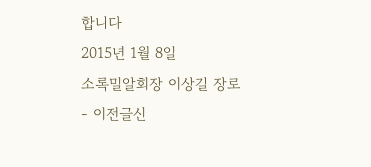합니다
2015년 1월 8일
소록밀알회장 이상길 장로
- 이전글신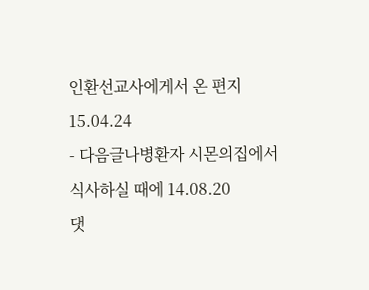인환선교사에게서 온 편지 15.04.24
- 다음글나병환자 시몬의집에서 식사하실 때에 14.08.20
댓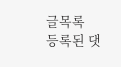글목록
등록된 댓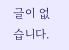글이 없습니다.